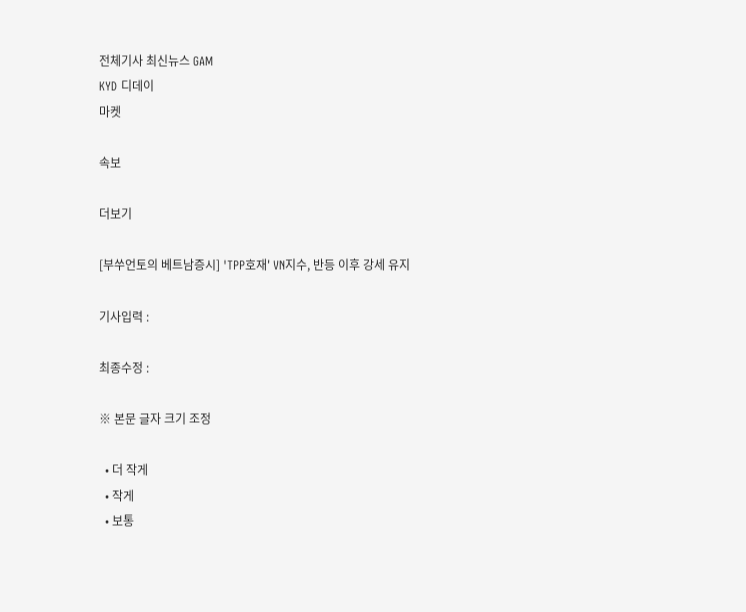전체기사 최신뉴스 GAM
KYD 디데이
마켓

속보

더보기

[부쑤언토의 베트남증시] 'TPP호재' VN지수, 반등 이후 강세 유지

기사입력 :

최종수정 :

※ 본문 글자 크기 조정

  • 더 작게
  • 작게
  • 보통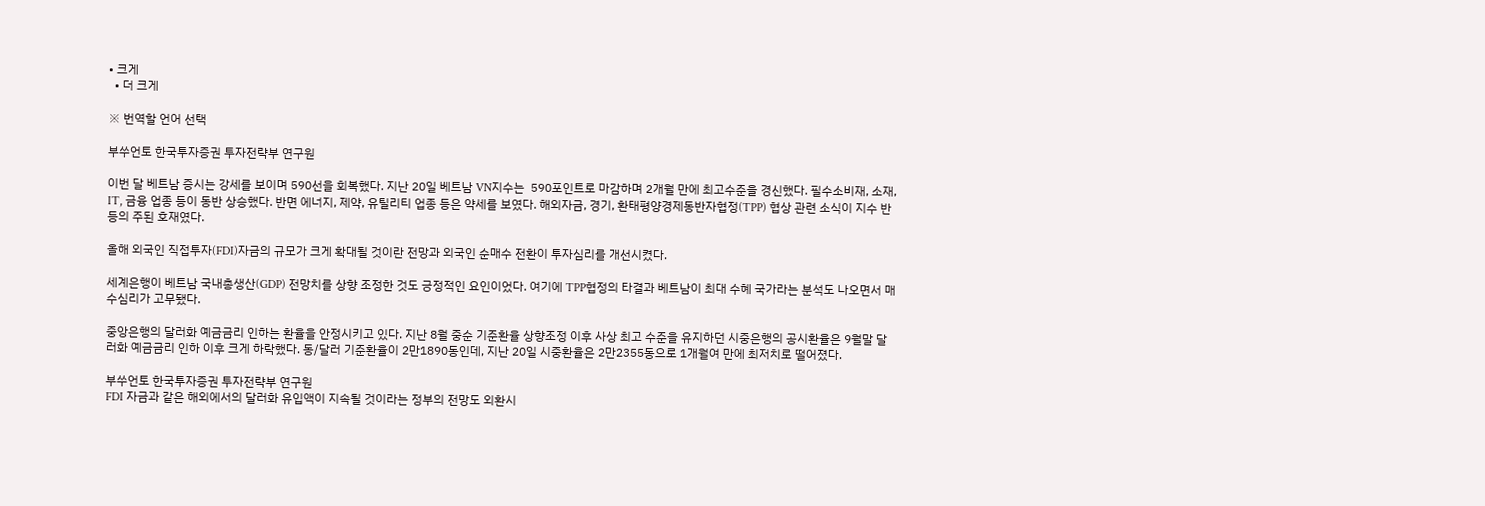• 크게
  • 더 크게

※ 번역할 언어 선택

부쑤언토 한국투자증권 투자전략부 연구원

이번 달 베트남 증시는 강세를 보이며 590선을 회복했다. 지난 20일 베트남 VN지수는  590포인트로 마감하며 2개월 만에 최고수준을 경신했다. 필수소비재, 소재, IT, 금융 업종 등이 동반 상승했다. 반면 에너지, 제약, 유틸리티 업종 등은 약세를 보였다. 해외자금, 경기, 환태평양경제동반자협정(TPP) 협상 관련 소식이 지수 반등의 주된 호재였다.

올해 외국인 직접투자(FDI)자금의 규모가 크게 확대될 것이란 전망과 외국인 순매수 전환이 투자심리를 개선시켰다.

세계은행이 베트남 국내총생산(GDP) 전망치를 상향 조정한 것도 긍정적인 요인이었다. 여기에 TPP협정의 타결과 베트남이 최대 수혜 국가라는 분석도 나오면서 매수심리가 고무됐다.

중앙은행의 달러화 예금금리 인하는 환율을 안정시키고 있다. 지난 8월 중순 기준환율 상향조정 이후 사상 최고 수준을 유지하던 시중은행의 공시환율은 9월말 달러화 예금금리 인하 이후 크게 하락했다. 동/달러 기준환율이 2만1890동인데, 지난 20일 시중환율은 2만2355동으로 1개월여 만에 최저치로 떨어졌다.

부쑤언토 한국투자증권 투자전략부 연구원
FDI 자금과 같은 해외에서의 달러화 유입액이 지속될 것이라는 정부의 전망도 외환시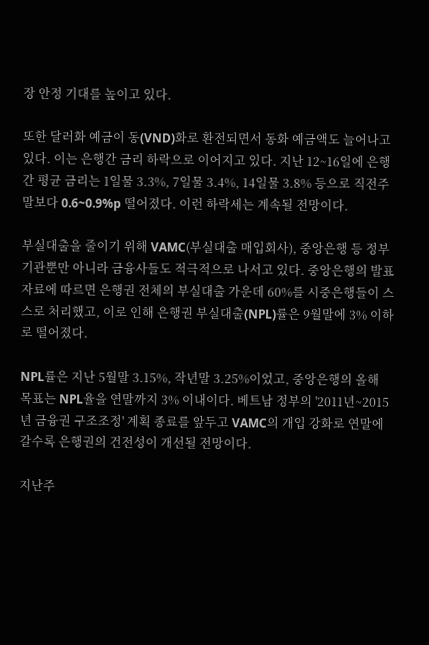장 안정 기대를 높이고 있다.

또한 달러화 예금이 동(VND)화로 환전되면서 동화 예금액도 늘어나고 있다. 이는 은행간 금리 하락으로 이어지고 있다. 지난 12~16일에 은행간 평균 금리는 1일물 3.3%, 7일물 3.4%, 14일물 3.8% 등으로 직전주말보다 0.6~0.9%p 떨어졌다. 이런 하락세는 계속될 전망이다.

부실대출을 줄이기 위해 VAMC(부실대출 매입회사), 중앙은행 등 정부기관뿐만 아니라 금융사들도 적극적으로 나서고 있다. 중앙은행의 발표 자료에 따르면 은행권 전체의 부실대출 가운데 60%를 시중은행들이 스스로 처리했고, 이로 인해 은행권 부실대출(NPL)률은 9월말에 3% 이하로 떨어졌다.

NPL률은 지난 5월말 3.15%, 작년말 3.25%이었고, 중앙은행의 올해 목표는 NPL율을 연말까지 3% 이내이다. 베트남 정부의 '2011년~2015년 금융권 구조조정' 계획 종료를 앞두고 VAMC의 개입 강화로 연말에 갈수록 은행권의 건전성이 개선될 전망이다.

지난주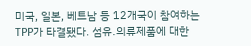미국, 일본, 베트남 등 12개국이 참여하는 TPP가 타결됐다. 섬유․의류제품에 대한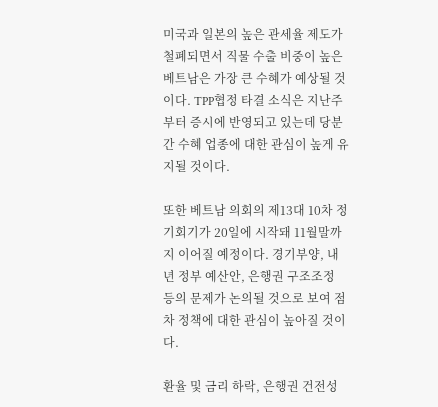미국과 일본의 높은 관세율 제도가 철폐되면서 직물 수출 비중이 높은 베트남은 가장 큰 수혜가 예상될 것이다. TPP협정 타결 소식은 지난주부터 증시에 반영되고 있는데 당분간 수혜 업종에 대한 관심이 높게 유지될 것이다.

또한 베트남 의회의 제13대 10차 정기회기가 20일에 시작돼 11월말까지 이어질 예정이다. 경기부양, 내년 정부 예산안, 은행권 구조조정 등의 문제가 논의될 것으로 보여 점차 정책에 대한 관심이 높아질 것이다.

환율 및 금리 하락, 은행권 건전성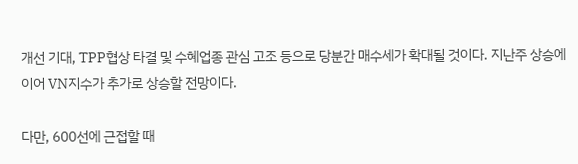개선 기대, TPP협상 타결 및 수혜업종 관심 고조 등으로 당분간 매수세가 확대될 것이다. 지난주 상승에 이어 VN지수가 추가로 상승할 전망이다.

다만, 600선에 근접할 때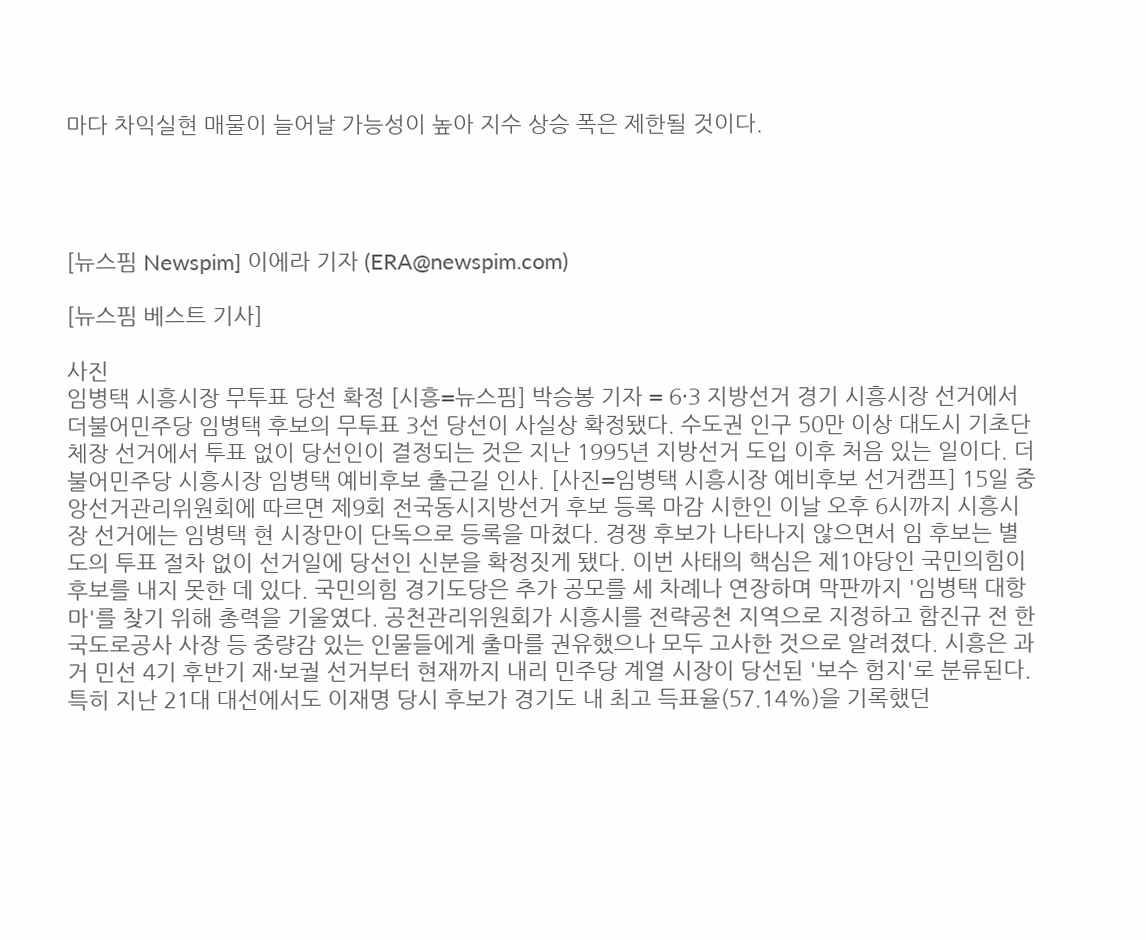마다 차익실현 매물이 늘어날 가능성이 높아 지수 상승 폭은 제한될 것이다.




[뉴스핌 Newspim] 이에라 기자 (ERA@newspim.com)

[뉴스핌 베스트 기사]

사진
임병택 시흥시장 무투표 당선 확정 [시흥=뉴스핌] 박승봉 기자 = 6·3 지방선거 경기 시흥시장 선거에서 더불어민주당 임병택 후보의 무투표 3선 당선이 사실상 확정됐다. 수도권 인구 50만 이상 대도시 기초단체장 선거에서 투표 없이 당선인이 결정되는 것은 지난 1995년 지방선거 도입 이후 처음 있는 일이다. 더불어민주당 시흥시장 임병택 예비후보 출근길 인사. [사진=임병택 시흥시장 예비후보 선거캠프] 15일 중앙선거관리위원회에 따르면 제9회 전국동시지방선거 후보 등록 마감 시한인 이날 오후 6시까지 시흥시장 선거에는 임병택 현 시장만이 단독으로 등록을 마쳤다. 경쟁 후보가 나타나지 않으면서 임 후보는 별도의 투표 절차 없이 선거일에 당선인 신분을 확정짓게 됐다. 이번 사태의 핵심은 제1야당인 국민의힘이 후보를 내지 못한 데 있다. 국민의힘 경기도당은 추가 공모를 세 차례나 연장하며 막판까지 '임병택 대항마'를 찾기 위해 총력을 기울였다. 공천관리위원회가 시흥시를 전략공천 지역으로 지정하고 함진규 전 한국도로공사 사장 등 중량감 있는 인물들에게 출마를 권유했으나 모두 고사한 것으로 알려졌다. 시흥은 과거 민선 4기 후반기 재·보궐 선거부터 현재까지 내리 민주당 계열 시장이 당선된 '보수 험지'로 분류된다. 특히 지난 21대 대선에서도 이재명 당시 후보가 경기도 내 최고 득표율(57.14%)을 기록했던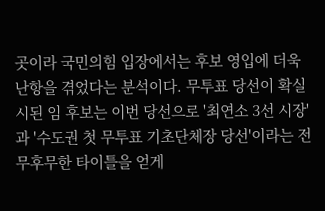곳이라 국민의힘 입장에서는 후보 영입에 더욱 난항을 겪었다는 분석이다. 무투표 당선이 확실시된 임 후보는 이번 당선으로 '최연소 3선 시장'과 '수도권 첫 무투표 기초단체장 당선'이라는 전무후무한 타이틀을 얻게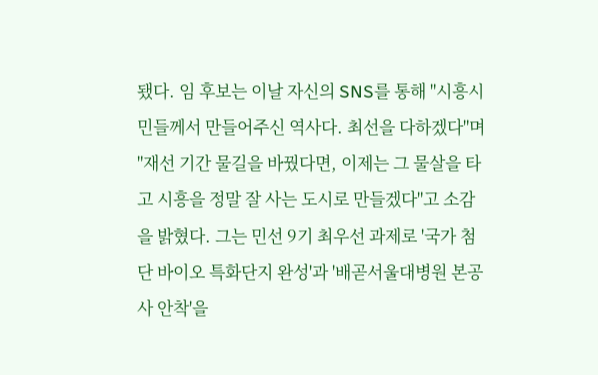됐다. 임 후보는 이날 자신의 SNS를 통해 "시흥시민들께서 만들어주신 역사다. 최선을 다하겠다"며 "재선 기간 물길을 바꿨다면, 이제는 그 물살을 타고 시흥을 정말 잘 사는 도시로 만들겠다"고 소감을 밝혔다. 그는 민선 9기 최우선 과제로 '국가 첨단 바이오 특화단지 완성'과 '배곧서울대병원 본공사 안착'을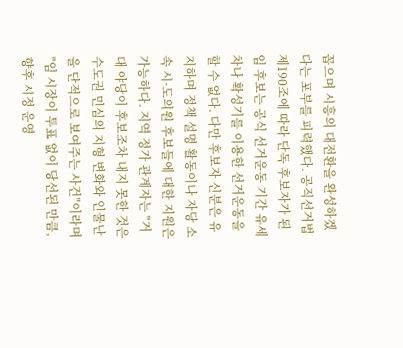꼽으며 시흥의 대전환을 완성하겠다는 포부를 피력했다. 공직선거법 제190조에 따라 단독 후보자가 된 임 후보는 공식 선거운동 기간 유세차나 확성기를 이용한 선거운동을 할 수 없다. 다만 후보자 신분은 유지하며 정책 설명 활동이나 자당 소속 시·도의원 후보들에 대한 지원은 가능하다. 지역 정가 관계자는 "거대 야당이 후보조차 내지 못한 것은 수도권 민심의 지형 변화와 인물난을 단적으로 보여주는 사건"이라며 "임 시장이 투표 없이 당선된 만큼, 향후 시정 운영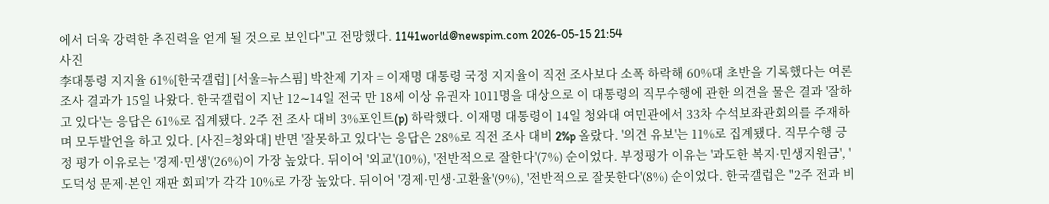에서 더욱 강력한 추진력을 얻게 될 것으로 보인다"고 전망했다. 1141world@newspim.com 2026-05-15 21:54
사진
李대통령 지지율 61%[한국갤럽] [서울=뉴스핌] 박찬제 기자 = 이재명 대통령 국정 지지율이 직전 조사보다 소폭 하락해 60%대 초반을 기록했다는 여론조사 결과가 15일 나왔다. 한국갤럽이 지난 12∼14일 전국 만 18세 이상 유권자 1011명을 대상으로 이 대통령의 직무수행에 관한 의견을 물은 결과 '잘하고 있다'는 응답은 61%로 집계됐다. 2주 전 조사 대비 3%포인트(p) 하락했다. 이재명 대통령이 14일 청와대 여민관에서 33차 수석보좌관회의를 주재하며 모두발언을 하고 있다. [사진=청와대] 반면 '잘못하고 있다'는 응답은 28%로 직전 조사 대비 2%p 올랐다. '의견 유보'는 11%로 집계됐다. 직무수행 긍정 평가 이유로는 '경제·민생'(26%)이 가장 높았다. 뒤이어 '외교'(10%), '전반적으로 잘한다'(7%) 순이었다. 부정평가 이유는 '과도한 복지·민생지원금', '도덕성 문제·본인 재판 회피'가 각각 10%로 가장 높았다. 뒤이어 '경제·민생·고환율'(9%), '전반적으로 잘못한다'(8%) 순이었다. 한국갤럽은 "2주 전과 비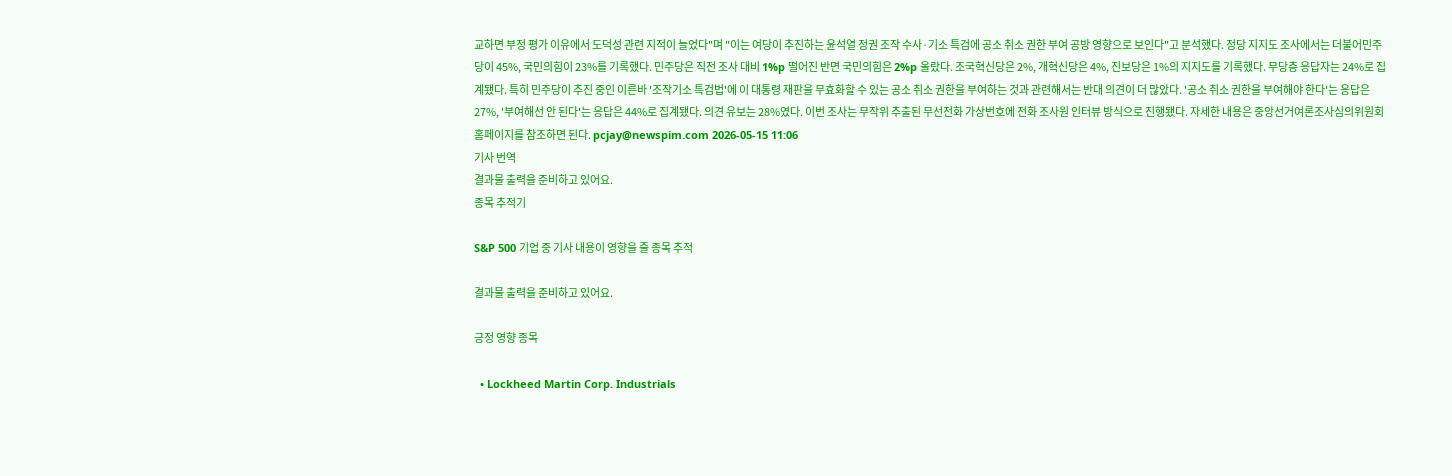교하면 부정 평가 이유에서 도덕성 관련 지적이 늘었다"며 "이는 여당이 추진하는 윤석열 정권 조작 수사·기소 특검에 공소 취소 권한 부여 공방 영향으로 보인다"고 분석했다. 정당 지지도 조사에서는 더불어민주당이 45%, 국민의힘이 23%를 기록했다. 민주당은 직전 조사 대비 1%p 떨어진 반면 국민의힘은 2%p 올랐다. 조국혁신당은 2%, 개혁신당은 4%, 진보당은 1%의 지지도를 기록했다. 무당층 응답자는 24%로 집계됐다. 특히 민주당이 추진 중인 이른바 '조작기소 특검법'에 이 대통령 재판을 무효화할 수 있는 공소 취소 권한을 부여하는 것과 관련해서는 반대 의견이 더 많았다. '공소 취소 권한을 부여해야 한다'는 응답은 27%, '부여해선 안 된다'는 응답은 44%로 집계됐다. 의견 유보는 28%였다. 이번 조사는 무작위 추출된 무선전화 가상번호에 전화 조사원 인터뷰 방식으로 진행됐다. 자세한 내용은 중앙선거여론조사심의위원회 홈페이지를 참조하면 된다. pcjay@newspim.com 2026-05-15 11:06
기사 번역
결과물 출력을 준비하고 있어요.
종목 추적기

S&P 500 기업 중 기사 내용이 영향을 줄 종목 추적

결과물 출력을 준비하고 있어요.

긍정 영향 종목

  • Lockheed Martin Corp. Industrials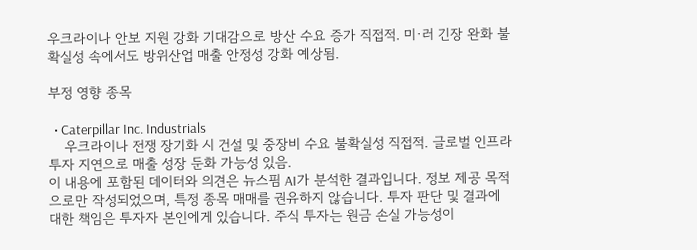우크라이나 안보 지원 강화 기대감으로 방산 수요 증가 직접적. 미·러 긴장 완화 불확실성 속에서도 방위산업 매출 안정성 강화 예상됨.

부정 영향 종목

  • Caterpillar Inc. Industrials
    우크라이나 전쟁 장기화 시 건설 및 중장비 수요 불확실성 직접적. 글로벌 인프라 투자 지연으로 매출 성장 둔화 가능성 있음.
이 내용에 포함된 데이터와 의견은 뉴스핌 AI가 분석한 결과입니다. 정보 제공 목적으로만 작성되었으며, 특정 종목 매매를 권유하지 않습니다. 투자 판단 및 결과에 대한 책임은 투자자 본인에게 있습니다. 주식 투자는 원금 손실 가능성이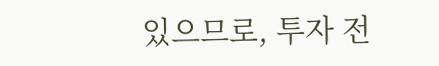있으므로, 투자 전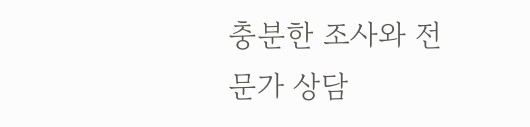충분한 조사와 전문가 상담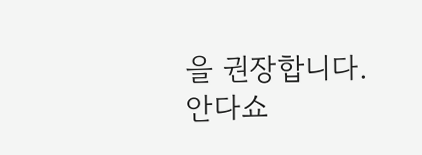을 권장합니다.
안다쇼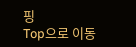핑
Top으로 이동